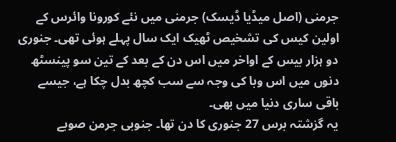جرمنی (اصل میڈیا ڈیسک) جرمنی میں نئے کورونا وائرس کے اولین کیس کی تشخیص ٹھیک ایک سال پہلے ہوئی تھی۔ جنوری دو ہزار بیس کے اواخر میں اس دن کے بعد کے تین سو پینسٹھ دنوں میں اس وبا کی وجہ سے سب کچھ بدل چکا ہے، جیسے باقی ساری دنیا میں بھی۔
یہ گزشتہ برس 27 جنوری کا دن تھا۔ جنوبی جرمن صوبے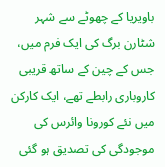باویریا کے چھوٹے سے شہر شٹارن برگ کی ایک فرم میں، جس کے چین کے ساتھ قریبی کاروباری رابطے تھے، ایک کارکن میں نئے کورونا وائرس کی موجودگی کی تصدیق ہو گئی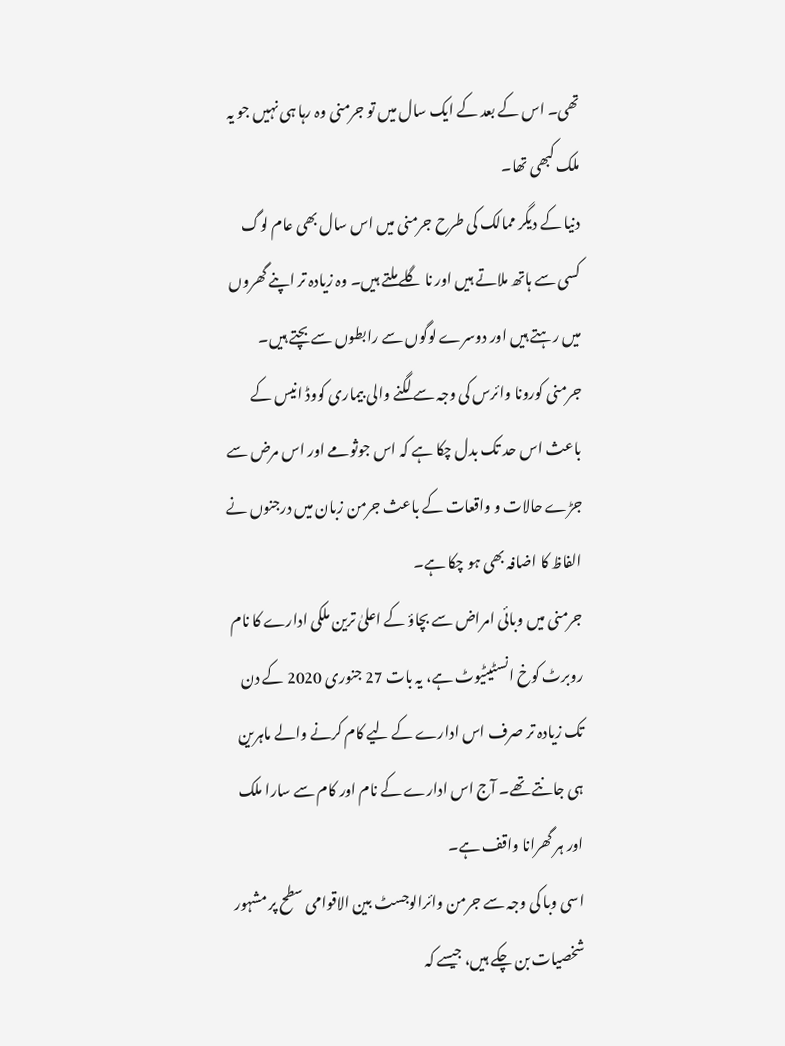تھی۔ اس کے بعد کے ایک سال میں تو جرمنی وہ رہا ہی نہیں جو یہ ملک کبھی تھا۔
دنیا کے دیگر ممالک کی طرح جرمنی میں اس سال بھی عام لوگ کسی سے ہاتھ ملاتے ہیں اور نا گلے ملتے ہیں۔ وہ زیادہ تر اپنے گھروں میں رہتے ہیں اور دوسرے لوگوں سے رابطوں سے بچتے ہیں۔
جرمنی کورونا وائرس کی وجہ سے لگنے والی بیماری کووڈ انیس کے باعث اس حد تک بدل چکا ہے کہ اس جوثومے اور اس مرض سے جڑے حالات و واقعات کے باعث جرمن زبان میں درجنوں نے الفاظ کا اضافہ بھی ہو چکا ہے۔
جرمنی میں وبائی امراض سے بچاؤ کے اعلیٰ ترین ملکی ادارے کا نام روبرٹ کوخ انسٹیٹیوٹ ہے، یہ بات 27 جنوری 2020 کے دن تک زیادہ تر صرف اس ادارے کے لیے کام کرنے والے ماہرین ہی جانتے تھے۔ آج اس ادارے کے نام اور کام سے سارا ملک اور ہر گھرانا واقف ہے۔
اسی وبا کی وجہ سے جرمن وائرالوجسٹ بین الاقوامی سطح پر مشہور شخصیات بن چکے ہیں، جیسے کہ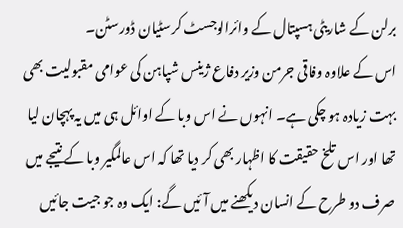برلن کے شاریٹی ہسپتال کے وائرالوجسٹ کرسٹیان ڈورسٹن۔
اس کے علاوہ وفاقی جرمن وزیر دفاع ژینس شپاہن کی عوامی مقبولیت بھی بہت زیادہ ہو چکی ہے۔ انہوں نے اس وبا کے اوائل ہی میں یہ پہچان لیا تھا اور اس تلخ حقیقت کا اظہار بھی کر دیا تھا کہ اس عالمگیر وبا کے نتیجے میں صرف دو طرح کے انسان دیکھنے میں آئیں گے: ایک وہ جو جیت جائیں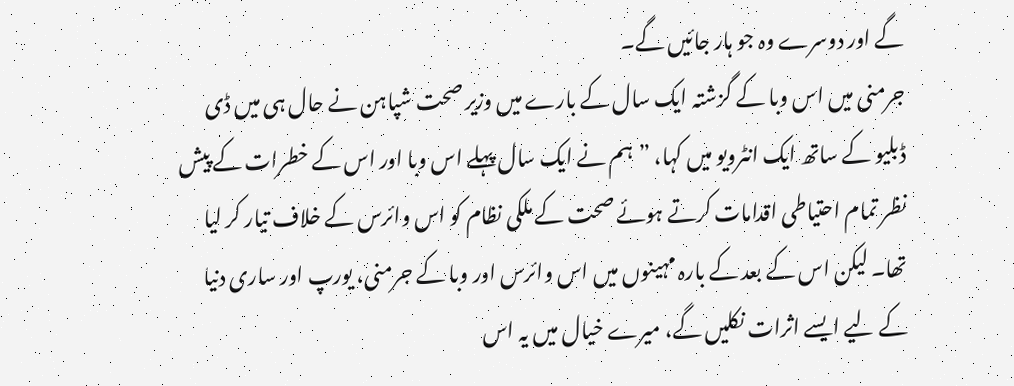گے اور دوسرے وہ جو ہار جائیں گے۔
جرمنی میں اس وبا کے گزشتہ ایک سال کے بارے میں وزیر صحت شپاہن نے حال ہی میں ڈی ڈبلیو کے ساتھ ایک انٹرویو میں کہا، ”ہم نے ایک سال پہلے اس وبا اور اس کے خطرات کے پیش نظر تمام احتیاطی اقدامات کرتے ہوئے صحت کے ملکی نظام کو اس وائرس کے خلاف تیار کر لیا تھا۔ لیکن اس کے بعد کے بارہ مہینوں میں اس وائرس اور وبا کے جرمنی، یورپ اور ساری دنیا کے لیے ایسے اثرات نکلیں گے، میرے خیال میں یہ اس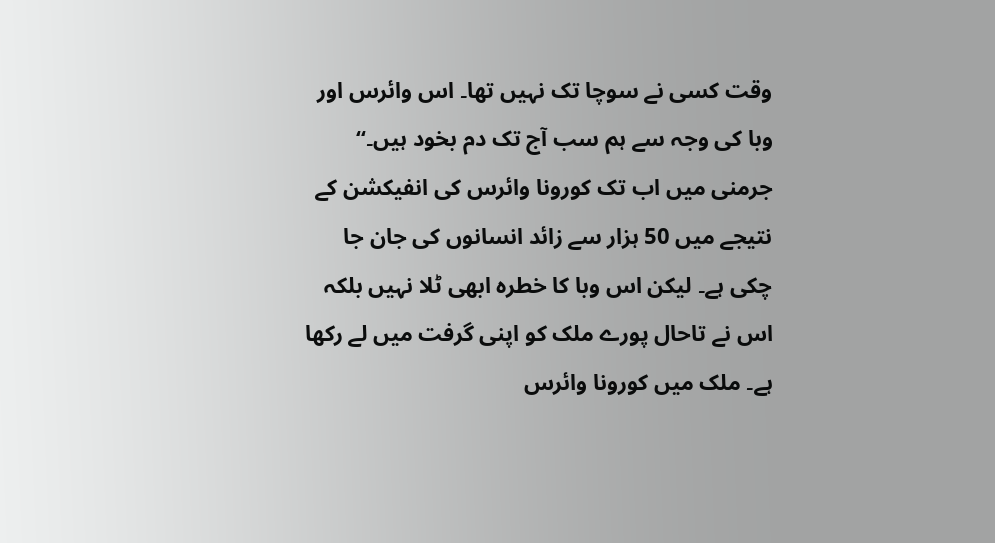وقت کسی نے سوچا تک نہیں تھا۔ اس وائرس اور وبا کی وجہ سے ہم سب آج تک دم بخود ہیں۔‘‘
جرمنی میں اب تک کورونا وائرس کی انفیکشن کے نتیجے میں 50 ہزار سے زائد انسانوں کی جان جا چکی ہے۔ لیکن اس وبا کا خطرہ ابھی ٹلا نہیں بلکہ اس نے تاحال پورے ملک کو اپنی گرفت میں لے رکھا ہے۔ ملک میں کورونا وائرس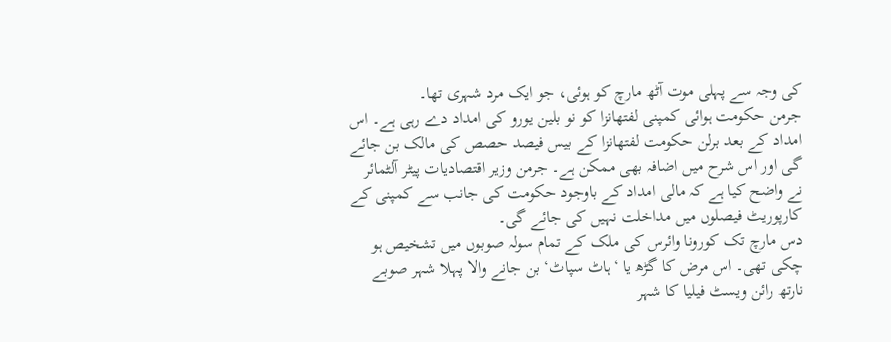کی وجہ سے پہلی موت آٹھ مارچ کو ہوئی، جو ایک مرد شہری تھا۔
جرمن حکومت ہوائی کمپنی لفتھانزا کو نو بلین یورو کی امداد دے رہی ہے۔ اس امداد کے بعد برلن حکومت لفتھانزا کے بیس فیصد حصص کی مالک بن جائے گی اور اس شرح میں اضافہ بھی ممکن ہے۔ جرمن وزیر اقتصادیات پیٹر آلٹمائر نے واضح کیا ہے کہ مالی امداد کے باوجود حکومت کی جانب سے کمپنی کے کارپوریٹ فیصلوں میں مداخلت نہیں کی جائے گی۔
دس مارچ تک کورونا وائرس کی ملک کے تمام سولہ صوبوں میں تشخیص ہو چکی تھی۔ اس مرض کا گڑھ یا ‘ہاٹ سپاٹ‘ بن جانے والا پہلا شہر صوبے نارتھ رائن ویسٹ فیلیا کا شہر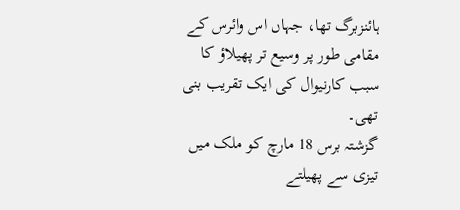ہائنزبرگ تھا، جہاں اس وائرس کے مقامی طور پر وسیع تر پھیلاؤ کا سبب کارنیوال کی ایک تقریب بنی تھی۔
گزشتہ برس 18 مارچ کو ملک میں تیزی سے پھیلتے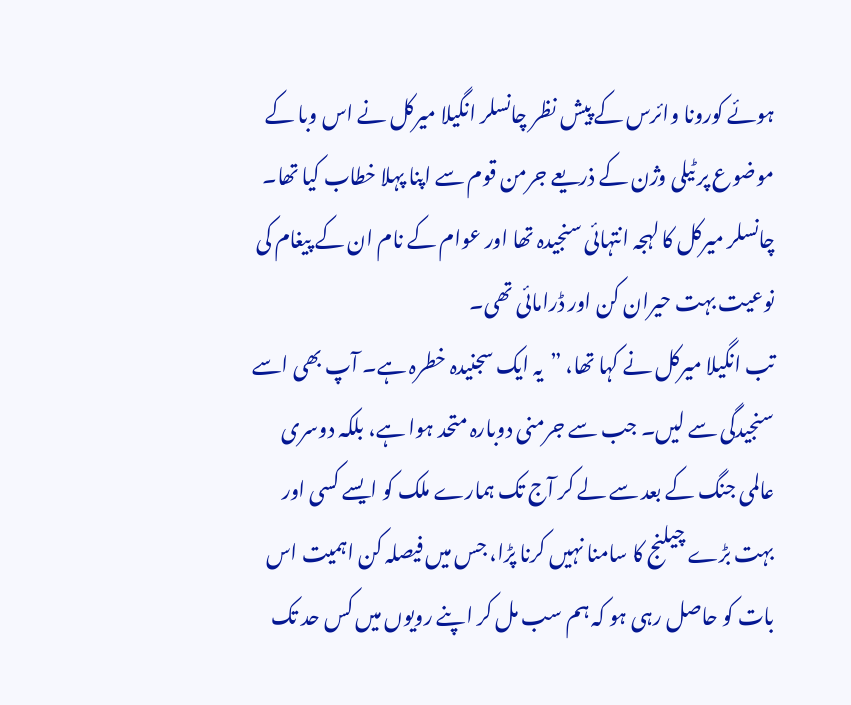ہوئے کورونا وائرس کے پیش نظر چانسلر انگیلا میرکل نے اس وبا کے موضوع پر ٹیلی وژن کے ذریعے جرمن قوم سے اپنا پہلا خطاب کیا تھا۔ چانسلر میرکل کا لہجہ انتہائی سنجیدہ تھا اور عوام کے نام ان کے پیغام کی نوعیت بہت حیران کن اور ڈرامائی تھی۔
تب انگیلا میرکل نے کہا تھا، ”یہ ایک سجنیدہ خطرہ ہے۔ آپ بھی اسے سنجیدگی سے لیں۔ جب سے جرمنی دوبارہ متحد ہوا ہے، بلکہ دوسری عالمی جنگ کے بعد سے لے کر آج تک ہمارے ملک کو ایسے کسی اور بہت بڑے چیلنج کا سامنا نہیں کرنا پڑا، جس میں فیصلہ کن اہمیت اس بات کو حاصل رہی ہو کہ ہم سب مل کر اپنے رویوں میں کس حد تک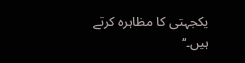یکجہتی کا مظاہرہ کرتے ہیں۔‘‘